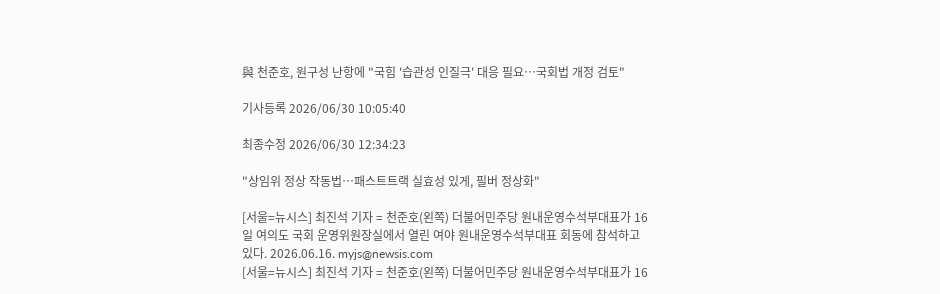與 천준호, 원구성 난항에 "국힘 '습관성 인질극' 대응 필요…국회법 개정 검토"

기사등록 2026/06/30 10:05:40

최종수정 2026/06/30 12:34:23

"상임위 정상 작동법…패스트트랙 실효성 있게, 필버 정상화"

[서울=뉴시스] 최진석 기자 = 천준호(왼쪽) 더불어민주당 원내운영수석부대표가 16일 여의도 국회 운영위원장실에서 열린 여야 원내운영수석부대표 회동에 참석하고 있다. 2026.06.16. myjs@newsis.com
[서울=뉴시스] 최진석 기자 = 천준호(왼쪽) 더불어민주당 원내운영수석부대표가 16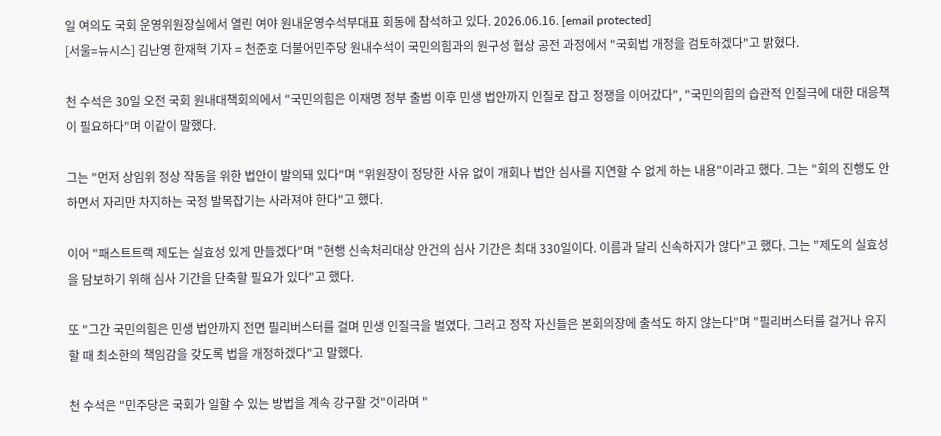일 여의도 국회 운영위원장실에서 열린 여야 원내운영수석부대표 회동에 참석하고 있다. 2026.06.16. [email protected]
[서울=뉴시스] 김난영 한재혁 기자 = 천준호 더불어민주당 원내수석이 국민의힘과의 원구성 협상 공전 과정에서 "국회법 개정을 검토하겠다"고 밝혔다.

천 수석은 30일 오전 국회 원내대책회의에서 "국민의힘은 이재명 정부 출범 이후 민생 법안까지 인질로 잡고 정쟁을 이어갔다", "국민의힘의 습관적 인질극에 대한 대응책이 필요하다"며 이같이 말했다.

그는 "먼저 상임위 정상 작동을 위한 법안이 발의돼 있다"며 "위원장이 정당한 사유 없이 개회나 법안 심사를 지연할 수 없게 하는 내용"이라고 했다. 그는 "회의 진행도 안 하면서 자리만 차지하는 국정 발목잡기는 사라져야 한다"고 했다.

이어 "패스트트랙 제도는 실효성 있게 만들겠다"며 "현행 신속처리대상 안건의 심사 기간은 최대 330일이다. 이름과 달리 신속하지가 않다"고 했다. 그는 "제도의 실효성을 담보하기 위해 심사 기간을 단축할 필요가 있다"고 했다.

또 "그간 국민의힘은 민생 법안까지 전면 필리버스터를 걸며 민생 인질극을 벌였다. 그러고 정작 자신들은 본회의장에 출석도 하지 않는다"며 "필리버스터를 걸거나 유지할 때 최소한의 책임감을 갖도록 법을 개정하겠다"고 말했다.

천 수석은 "민주당은 국회가 일할 수 있는 방법을 계속 강구할 것"이라며 "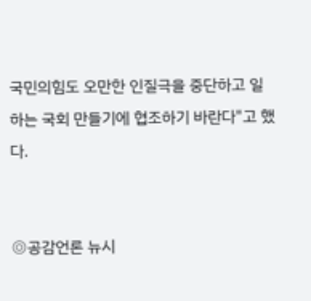국민의힘도 오만한 인질극을 중단하고 일하는 국회 만들기에 협조하기 바란다"고 했다.


◎공감언론 뉴시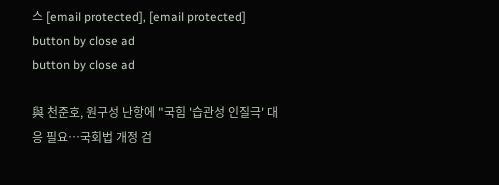스 [email protected], [email protected]
button by close ad
button by close ad

與 천준호, 원구성 난항에 "국힘 '습관성 인질극' 대응 필요…국회법 개정 검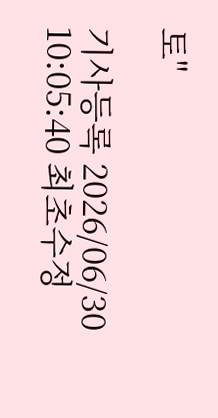토"

기사등록 2026/06/30 10:05:40 최초수정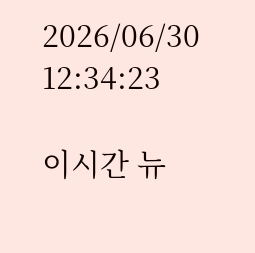2026/06/30 12:34:23

이시간 뉴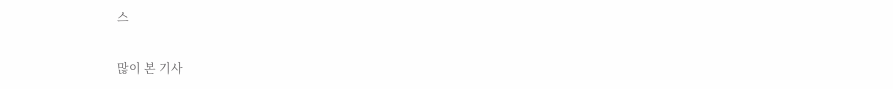스

많이 본 기사